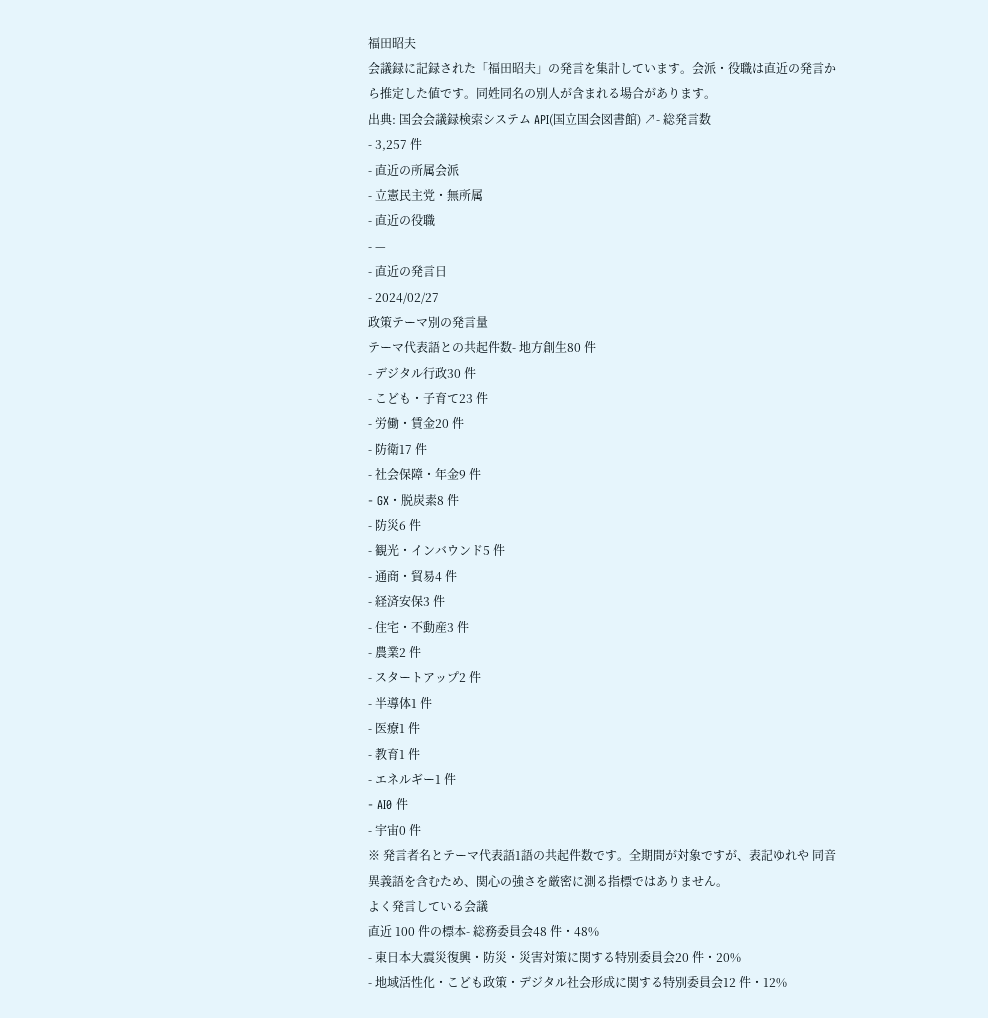福田昭夫
会議録に記録された「福田昭夫」の発言を集計しています。会派・役職は直近の発言から推定した値です。同姓同名の別人が含まれる場合があります。
出典: 国会会議録検索システム API(国立国会図書館) ↗- 総発言数
- 3,257 件
- 直近の所属会派
- 立憲民主党・無所属
- 直近の役職
- —
- 直近の発言日
- 2024/02/27
政策テーマ別の発言量
テーマ代表語との共起件数- 地方創生80 件
- デジタル行政30 件
- こども・子育て23 件
- 労働・賃金20 件
- 防衛17 件
- 社会保障・年金9 件
- GX・脱炭素8 件
- 防災6 件
- 観光・インバウンド5 件
- 通商・貿易4 件
- 経済安保3 件
- 住宅・不動産3 件
- 農業2 件
- スタートアップ2 件
- 半導体1 件
- 医療1 件
- 教育1 件
- エネルギー1 件
- AI0 件
- 宇宙0 件
※ 発言者名とテーマ代表語1語の共起件数です。全期間が対象ですが、表記ゆれや 同音異義語を含むため、関心の強さを厳密に測る指標ではありません。
よく発言している会議
直近 100 件の標本- 総務委員会48 件・48%
- 東日本大震災復興・防災・災害対策に関する特別委員会20 件・20%
- 地域活性化・こども政策・デジタル社会形成に関する特別委員会12 件・12%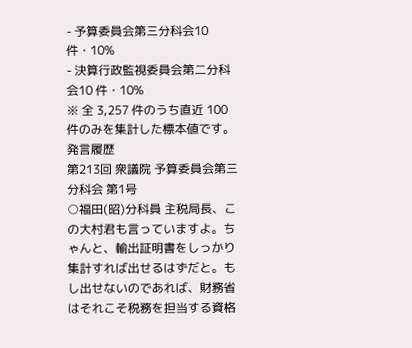- 予算委員会第三分科会10 件・10%
- 決算行政監視委員会第二分科会10 件・10%
※ 全 3,257 件のうち直近 100 件のみを集計した標本値です。
発言履歴
第213回 衆議院 予算委員会第三分科会 第1号
○福田(昭)分科員 主税局長、この大村君も言っていますよ。ちゃんと、輸出証明書をしっかり集計すれば出せるはずだと。もし出せないのであれば、財務省はそれこそ税務を担当する資格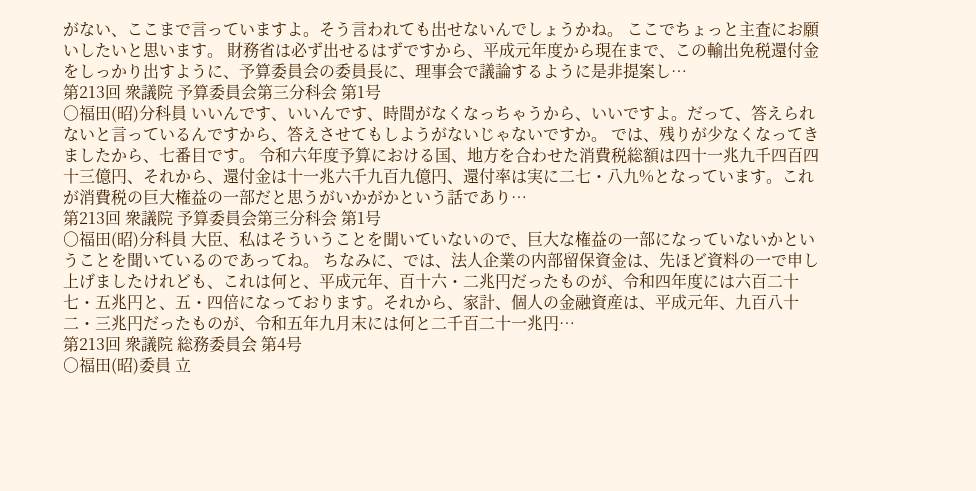がない、ここまで言っていますよ。そう言われても出せないんでしょうかね。 ここでちょっと主査にお願いしたいと思います。 財務省は必ず出せるはずですから、平成元年度から現在まで、この輸出免税還付金をしっかり出すように、予算委員会の委員長に、理事会で議論するように是非提案し…
第213回 衆議院 予算委員会第三分科会 第1号
○福田(昭)分科員 いいんです、いいんです、時間がなくなっちゃうから、いいですよ。だって、答えられないと言っているんですから、答えさせてもしようがないじゃないですか。 では、残りが少なくなってきましたから、七番目です。 令和六年度予算における国、地方を合わせた消費税総額は四十一兆九千四百四十三億円、それから、還付金は十一兆六千九百九億円、還付率は実に二七・八九%となっています。これが消費税の巨大権益の一部だと思うがいかがかという話であり…
第213回 衆議院 予算委員会第三分科会 第1号
○福田(昭)分科員 大臣、私はそういうことを聞いていないので、巨大な権益の一部になっていないかということを聞いているのであってね。 ちなみに、では、法人企業の内部留保資金は、先ほど資料の一で申し上げましたけれども、これは何と、平成元年、百十六・二兆円だったものが、令和四年度には六百二十七・五兆円と、五・四倍になっております。それから、家計、個人の金融資産は、平成元年、九百八十二・三兆円だったものが、令和五年九月末には何と二千百二十一兆円…
第213回 衆議院 総務委員会 第4号
○福田(昭)委員 立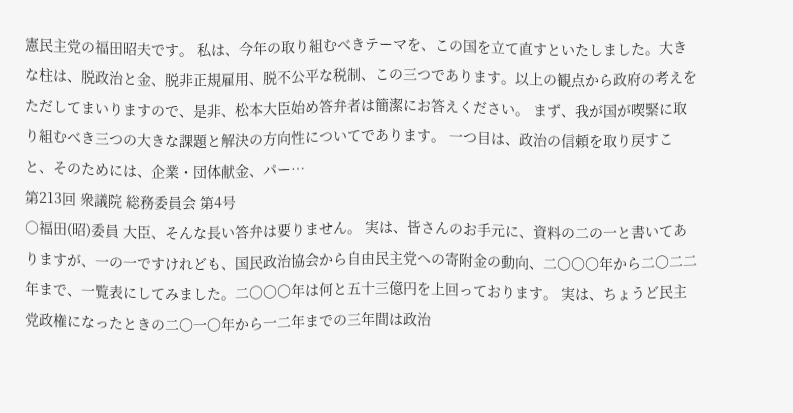憲民主党の福田昭夫です。 私は、今年の取り組むべきテーマを、この国を立て直すといたしました。大きな柱は、脱政治と金、脱非正規雇用、脱不公平な税制、この三つであります。以上の観点から政府の考えをただしてまいりますので、是非、松本大臣始め答弁者は簡潔にお答えください。 まず、我が国が喫緊に取り組むべき三つの大きな課題と解決の方向性についてであります。 一つ目は、政治の信頼を取り戻すこと、そのためには、企業・団体献金、パー…
第213回 衆議院 総務委員会 第4号
○福田(昭)委員 大臣、そんな長い答弁は要りません。 実は、皆さんのお手元に、資料の二の一と書いてありますが、一の一ですけれども、国民政治協会から自由民主党への寄附金の動向、二〇〇〇年から二〇二二年まで、一覧表にしてみました。二〇〇〇年は何と五十三億円を上回っております。 実は、ちょうど民主党政権になったときの二〇一〇年から一二年までの三年間は政治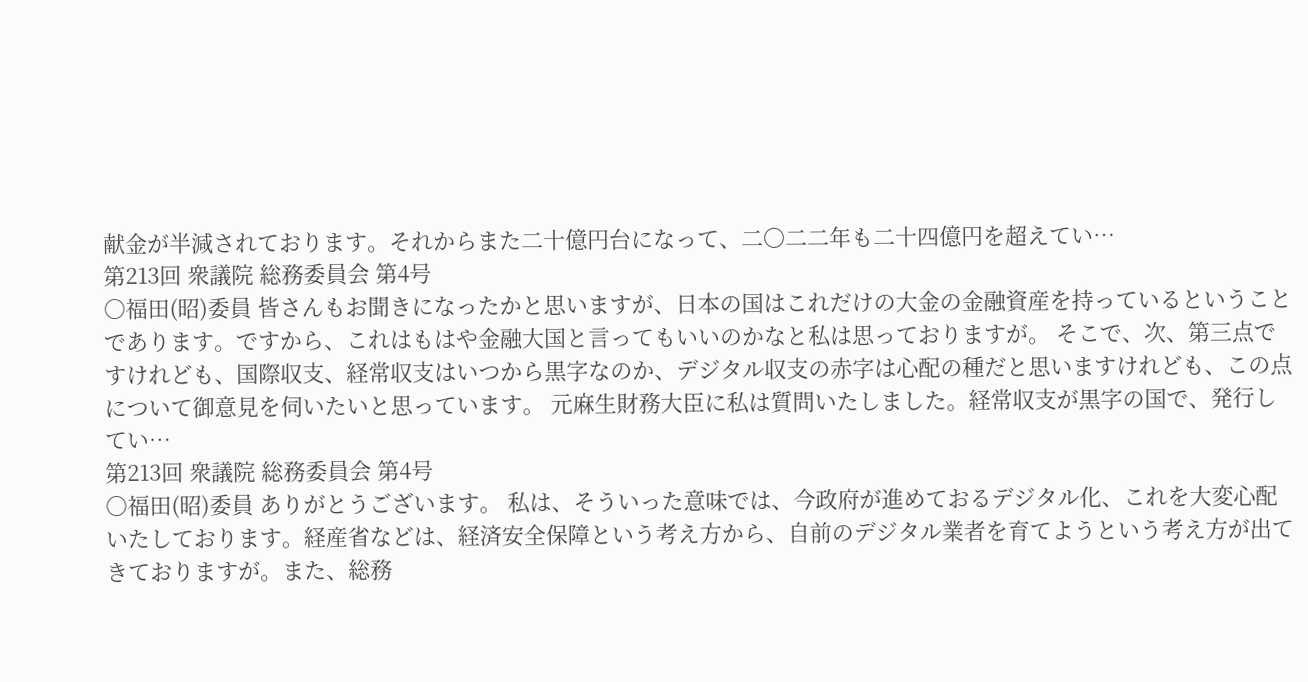献金が半減されております。それからまた二十億円台になって、二〇二二年も二十四億円を超えてい…
第213回 衆議院 総務委員会 第4号
○福田(昭)委員 皆さんもお聞きになったかと思いますが、日本の国はこれだけの大金の金融資産を持っているということであります。ですから、これはもはや金融大国と言ってもいいのかなと私は思っておりますが。 そこで、次、第三点ですけれども、国際収支、経常収支はいつから黒字なのか、デジタル収支の赤字は心配の種だと思いますけれども、この点について御意見を伺いたいと思っています。 元麻生財務大臣に私は質問いたしました。経常収支が黒字の国で、発行してい…
第213回 衆議院 総務委員会 第4号
○福田(昭)委員 ありがとうございます。 私は、そういった意味では、今政府が進めておるデジタル化、これを大変心配いたしております。経産省などは、経済安全保障という考え方から、自前のデジタル業者を育てようという考え方が出てきておりますが。また、総務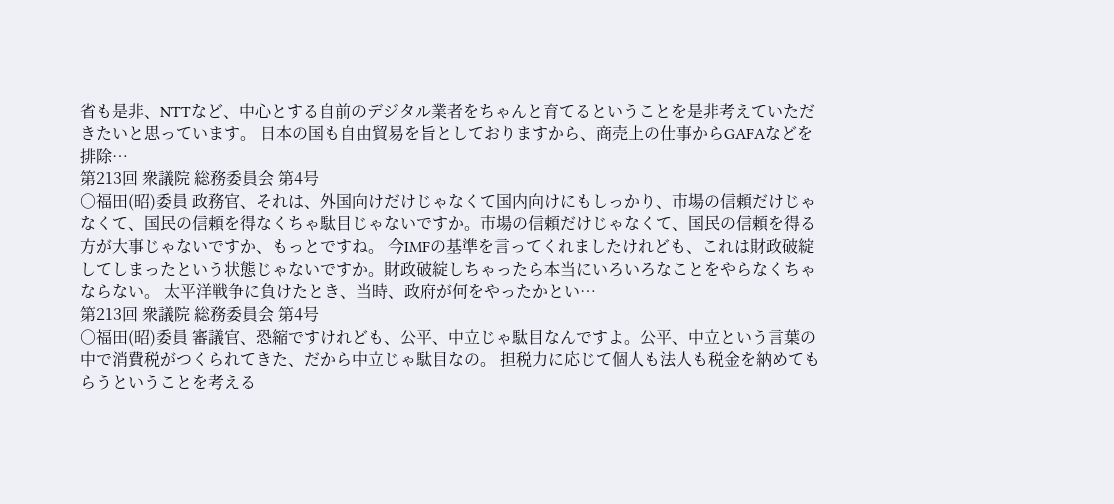省も是非、NTTなど、中心とする自前のデジタル業者をちゃんと育てるということを是非考えていただきたいと思っています。 日本の国も自由貿易を旨としておりますから、商売上の仕事からGAFAなどを排除…
第213回 衆議院 総務委員会 第4号
○福田(昭)委員 政務官、それは、外国向けだけじゃなくて国内向けにもしっかり、市場の信頼だけじゃなくて、国民の信頼を得なくちゃ駄目じゃないですか。市場の信頼だけじゃなくて、国民の信頼を得る方が大事じゃないですか、もっとですね。 今IMFの基準を言ってくれましたけれども、これは財政破綻してしまったという状態じゃないですか。財政破綻しちゃったら本当にいろいろなことをやらなくちゃならない。 太平洋戦争に負けたとき、当時、政府が何をやったかとい…
第213回 衆議院 総務委員会 第4号
○福田(昭)委員 審議官、恐縮ですけれども、公平、中立じゃ駄目なんですよ。公平、中立という言葉の中で消費税がつくられてきた、だから中立じゃ駄目なの。 担税力に応じて個人も法人も税金を納めてもらうということを考える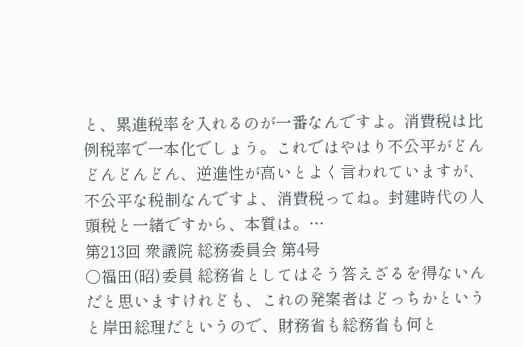と、累進税率を入れるのが一番なんですよ。消費税は比例税率で一本化でしょう。これではやはり不公平がどんどんどんどん、逆進性が高いとよく言われていますが、不公平な税制なんですよ、消費税ってね。封建時代の人頭税と一緒ですから、本質は。…
第213回 衆議院 総務委員会 第4号
○福田(昭)委員 総務省としてはそう答えざるを得ないんだと思いますけれども、これの発案者はどっちかというと岸田総理だというので、財務省も総務省も何と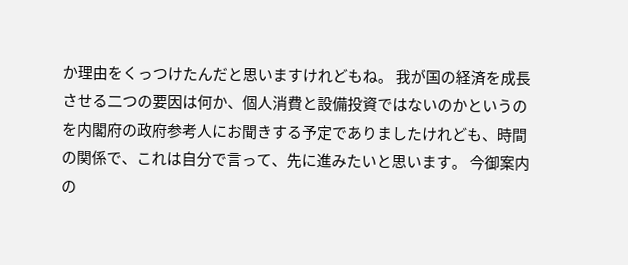か理由をくっつけたんだと思いますけれどもね。 我が国の経済を成長させる二つの要因は何か、個人消費と設備投資ではないのかというのを内閣府の政府参考人にお聞きする予定でありましたけれども、時間の関係で、これは自分で言って、先に進みたいと思います。 今御案内の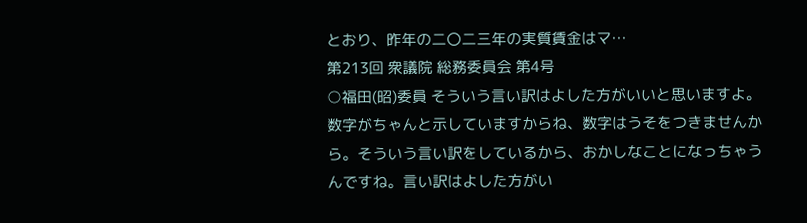とおり、昨年の二〇二三年の実質賃金はマ…
第213回 衆議院 総務委員会 第4号
○福田(昭)委員 そういう言い訳はよした方がいいと思いますよ。数字がちゃんと示していますからね、数字はうそをつきませんから。そういう言い訳をしているから、おかしなことになっちゃうんですね。言い訳はよした方がい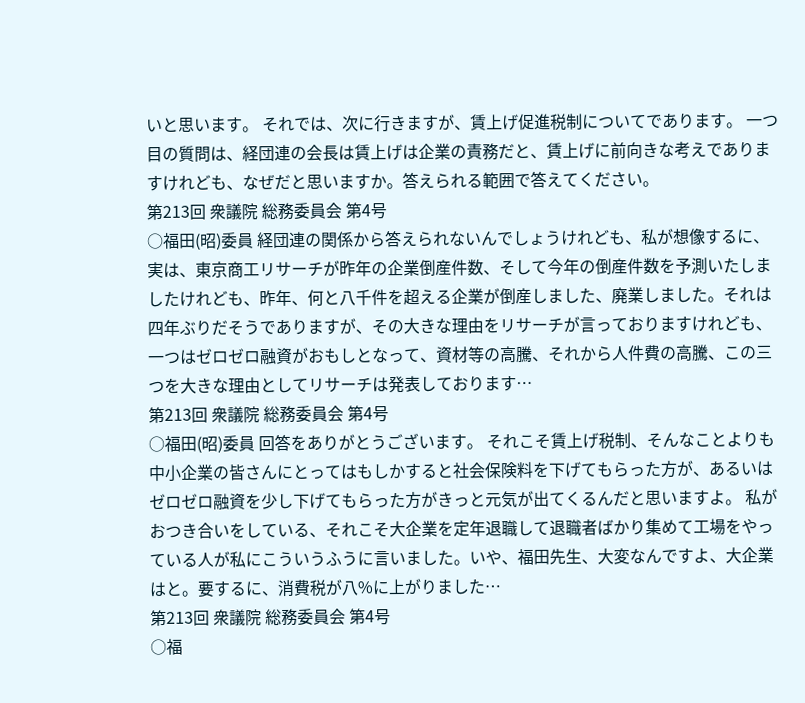いと思います。 それでは、次に行きますが、賃上げ促進税制についてであります。 一つ目の質問は、経団連の会長は賃上げは企業の責務だと、賃上げに前向きな考えでありますけれども、なぜだと思いますか。答えられる範囲で答えてください。
第213回 衆議院 総務委員会 第4号
○福田(昭)委員 経団連の関係から答えられないんでしょうけれども、私が想像するに、実は、東京商工リサーチが昨年の企業倒産件数、そして今年の倒産件数を予測いたしましたけれども、昨年、何と八千件を超える企業が倒産しました、廃業しました。それは四年ぶりだそうでありますが、その大きな理由をリサーチが言っておりますけれども、一つはゼロゼロ融資がおもしとなって、資材等の高騰、それから人件費の高騰、この三つを大きな理由としてリサーチは発表しております…
第213回 衆議院 総務委員会 第4号
○福田(昭)委員 回答をありがとうございます。 それこそ賃上げ税制、そんなことよりも中小企業の皆さんにとってはもしかすると社会保険料を下げてもらった方が、あるいはゼロゼロ融資を少し下げてもらった方がきっと元気が出てくるんだと思いますよ。 私がおつき合いをしている、それこそ大企業を定年退職して退職者ばかり集めて工場をやっている人が私にこういうふうに言いました。いや、福田先生、大変なんですよ、大企業はと。要するに、消費税が八%に上がりました…
第213回 衆議院 総務委員会 第4号
○福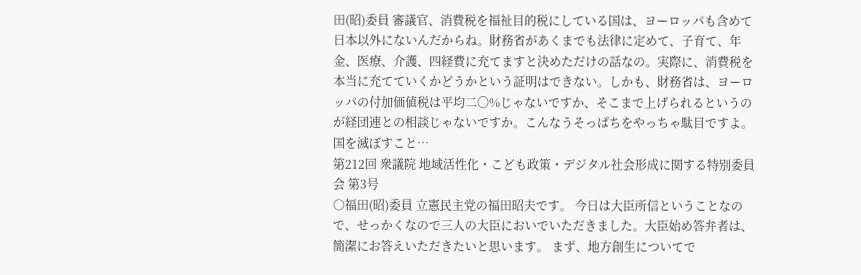田(昭)委員 審議官、消費税を福祉目的税にしている国は、ヨーロッパも含めて日本以外にないんだからね。財務省があくまでも法律に定めて、子育て、年金、医療、介護、四経費に充てますと決めただけの話なの。実際に、消費税を本当に充てていくかどうかという証明はできない。しかも、財務省は、ヨーロッパの付加価値税は平均二〇%じゃないですか、そこまで上げられるというのが経団連との相談じゃないですか。こんなうそっぱちをやっちゃ駄目ですよ。国を滅ぼすこと…
第212回 衆議院 地域活性化・こども政策・デジタル社会形成に関する特別委員会 第3号
○福田(昭)委員 立憲民主党の福田昭夫です。 今日は大臣所信ということなので、せっかくなので三人の大臣においでいただきました。大臣始め答弁者は、簡潔にお答えいただきたいと思います。 まず、地方創生についてで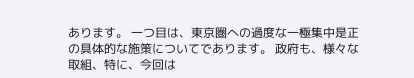あります。 一つ目は、東京圏への過度な一極集中是正の具体的な施策についてであります。 政府も、様々な取組、特に、今回は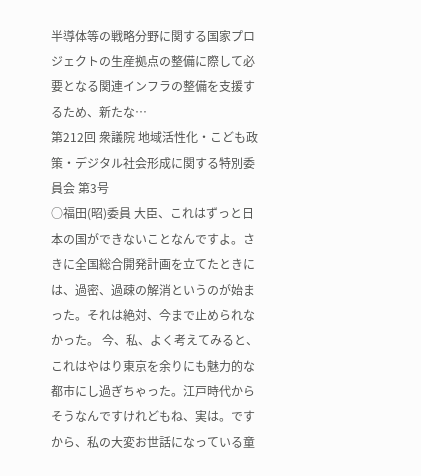半導体等の戦略分野に関する国家プロジェクトの生産拠点の整備に際して必要となる関連インフラの整備を支援するため、新たな…
第212回 衆議院 地域活性化・こども政策・デジタル社会形成に関する特別委員会 第3号
○福田(昭)委員 大臣、これはずっと日本の国ができないことなんですよ。さきに全国総合開発計画を立てたときには、過密、過疎の解消というのが始まった。それは絶対、今まで止められなかった。 今、私、よく考えてみると、これはやはり東京を余りにも魅力的な都市にし過ぎちゃった。江戸時代からそうなんですけれどもね、実は。ですから、私の大変お世話になっている童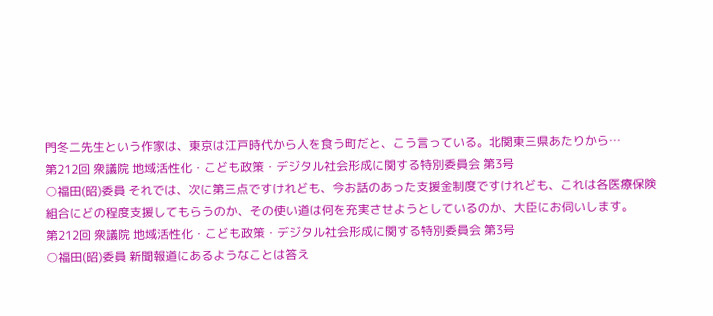門冬二先生という作家は、東京は江戸時代から人を食う町だと、こう言っている。北関東三県あたりから…
第212回 衆議院 地域活性化・こども政策・デジタル社会形成に関する特別委員会 第3号
○福田(昭)委員 それでは、次に第三点ですけれども、今お話のあった支援金制度ですけれども、これは各医療保険組合にどの程度支援してもらうのか、その使い道は何を充実させようとしているのか、大臣にお伺いします。
第212回 衆議院 地域活性化・こども政策・デジタル社会形成に関する特別委員会 第3号
○福田(昭)委員 新聞報道にあるようなことは答え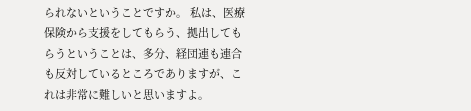られないということですか。 私は、医療保険から支援をしてもらう、拠出してもらうということは、多分、経団連も連合も反対しているところでありますが、これは非常に難しいと思いますよ。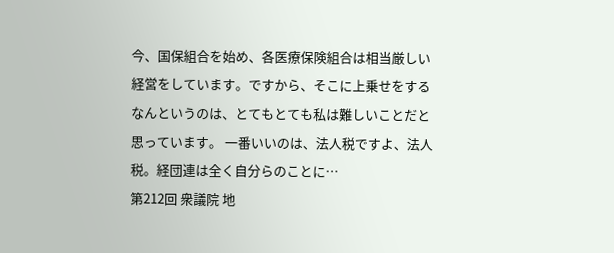今、国保組合を始め、各医療保険組合は相当厳しい経営をしています。ですから、そこに上乗せをするなんというのは、とてもとても私は難しいことだと思っています。 一番いいのは、法人税ですよ、法人税。経団連は全く自分らのことに…
第212回 衆議院 地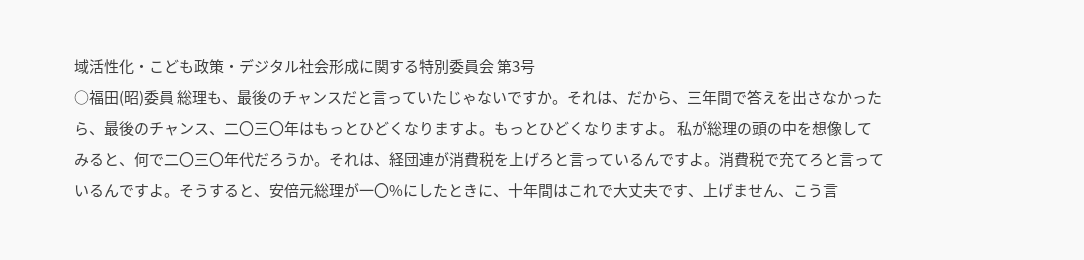域活性化・こども政策・デジタル社会形成に関する特別委員会 第3号
○福田(昭)委員 総理も、最後のチャンスだと言っていたじゃないですか。それは、だから、三年間で答えを出さなかったら、最後のチャンス、二〇三〇年はもっとひどくなりますよ。もっとひどくなりますよ。 私が総理の頭の中を想像してみると、何で二〇三〇年代だろうか。それは、経団連が消費税を上げろと言っているんですよ。消費税で充てろと言っているんですよ。そうすると、安倍元総理が一〇%にしたときに、十年間はこれで大丈夫です、上げません、こう言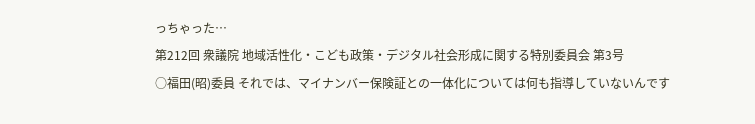っちゃった…
第212回 衆議院 地域活性化・こども政策・デジタル社会形成に関する特別委員会 第3号
○福田(昭)委員 それでは、マイナンバー保険証との一体化については何も指導していないんです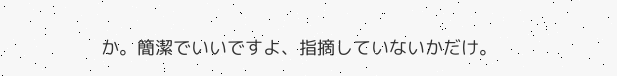か。簡潔でいいですよ、指摘していないかだけ。